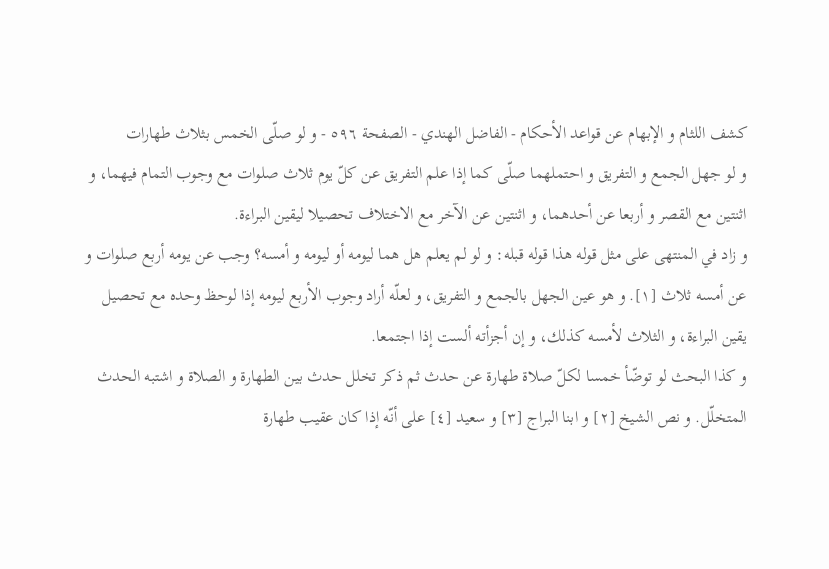كشف اللثام و الإبهام عن قواعد الأحكام - الفاضل الهندي - الصفحة ٥٩٦ - و لو صلّى الخمس بثلاث طهارات
و لو جهل الجمع و التفريق و احتملهما صلّى كما إذا علم التفريق عن كلّ يوم ثلاث صلوات مع وجوب التمام فيهما، و اثنتين مع القصر و أربعا عن أحدهما، و اثنتين عن الآخر مع الاختلاف تحصيلا ليقين البراءة.
و زاد في المنتهى على مثل قوله هذا قوله قبله: و لو لم يعلم هل هما ليومه أو ليومه و أمسه؟ وجب عن يومه أربع صلوات و عن أمسه ثلاث [١]. و هو عين الجهل بالجمع و التفريق، و لعلّه أراد وجوب الأربع ليومه إذا لوحظ وحده مع تحصيل يقين البراءة، و الثلاث لأمسه كذلك، و إن أجزأته ألست إذا اجتمعا.
و كذا البحث لو توضّأ خمسا لكلّ صلاة طهارة عن حدث ثم ذكر تخلل حدث بين الطهارة و الصلاة و اشتبه الحدث المتخلّل. و نص الشيخ [٢] و ابنا البراج [٣] و سعيد [٤] على أنّه إذا كان عقيب طهارة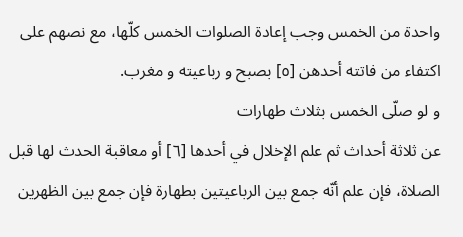واحدة من الخمس وجب إعادة الصلوات الخمس كلّها، مع نصهم على اكتفاء من فاتته أحدهن [٥] بصبح و رباعيته و مغرب.
و لو صلّى الخمس بثلاث طهارات
عن ثلاثة أحداث ثم علم الإخلال في أحدها [٦] أو معاقبة الحدث لها قبل الصلاة، فإن علم أنّه جمع بين الرباعيتين بطهارة فإن جمع بين الظهرين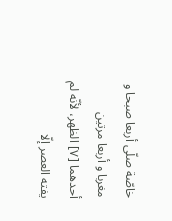خاصّة صلّى أربعا صبحا و مغربا و أربعا مرتين أحدهما [٧] الظهر، لأنّه لم يفته العصر إلّا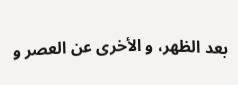بعد الظهر، و الأخرى عن العصر و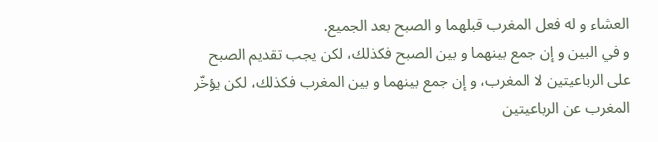العشاء و له فعل المغرب قبلهما و الصبح بعد الجميع.
و في البين و إن جمع بينهما و بين الصبح فكذلك، لكن يجب تقديم الصبح على الرباعيتين لا المغرب، و إن جمع بينهما و بين المغرب فكذلك، لكن يؤخّر المغرب عن الرباعيتين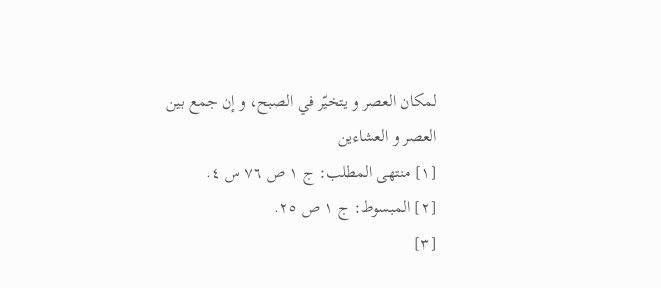لمكان العصر و يتخيّر في الصبح، و إن جمع بين العصر و العشاءين
[١] منتهى المطلب: ج ١ ص ٧٦ س ٤.
[٢] المبسوط: ج ١ ص ٢٥.
[٣]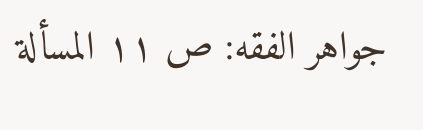جواهر الفقه: ص ١١ المسألة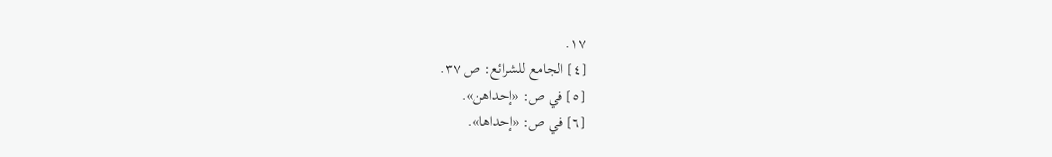١٧.
[٤] الجامع للشرائع: ص ٣٧.
[٥] في ص: «إحداهن».
[٦] في ص: «إحداها».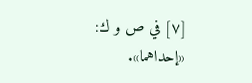[٧] في ص و ك: «إحداهما».